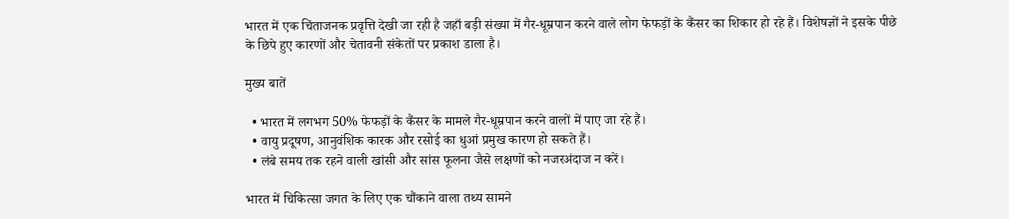भारत में एक चिंताजनक प्रवृत्ति देखी जा रही है जहाँ बड़ी संख्या में गैर-धूम्रपान करने वाले लोग फेफड़ों के कैंसर का शिकार हो रहे हैं। विशेषज्ञों ने इसके पीछे के छिपे हुए कारणों और चेतावनी संकेतों पर प्रकाश डाला है।

मुख्य बातें

  • भारत में लगभग 50% फेफड़ों के कैंसर के मामले गैर-धूम्रपान करने वालों में पाए जा रहे हैं।
  • वायु प्रदूषण, आनुवंशिक कारक और रसोई का धुआं प्रमुख कारण हो सकते हैं।
  • लंबे समय तक रहने वाली खांसी और सांस फूलना जैसे लक्षणों को नजरअंदाज न करें।

भारत में चिकित्सा जगत के लिए एक चौंकाने वाला तथ्य सामने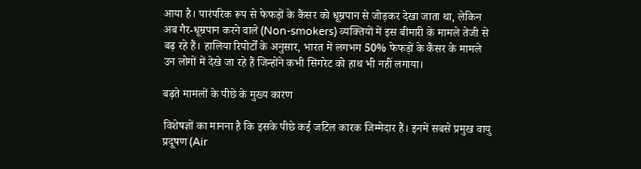आया है। पारंपरिक रूप से फेफड़ों के कैंसर को धूम्रपान से जोड़कर देखा जाता था, लेकिन अब गैर-धूम्रपान करने वाले (Non-smokers) व्यक्तियों में इस बीमारी के मामले तेजी से बढ़ रहे हैं। हालिया रिपोर्टों के अनुसार, भारत में लगभग 50% फेफड़ों के कैंसर के मामले उन लोगों में देखे जा रहे हैं जिन्होंने कभी सिगरेट को हाथ भी नहीं लगाया।

बढ़ते मामलों के पीछे के मुख्य कारण

विशेषज्ञों का मानना है कि इसके पीछे कई जटिल कारक जिम्मेदार हैं। इनमें सबसे प्रमुख वायु प्रदूषण (Air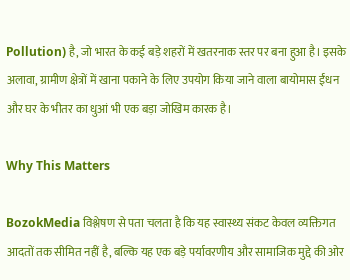Pollution) है, जो भारत के कई बड़े शहरों में खतरनाक स्तर पर बना हुआ है। इसके अलावा, ग्रामीण क्षेत्रों में खाना पकाने के लिए उपयोग किया जाने वाला बायोमास ईंधन और घर के भीतर का धुआं भी एक बड़ा जोखिम कारक है।

Why This Matters

BozokMedia विश्लेषण से पता चलता है कि यह स्वास्थ्य संकट केवल व्यक्तिगत आदतों तक सीमित नहीं है, बल्कि यह एक बड़े पर्यावरणीय और सामाजिक मुद्दे की ओर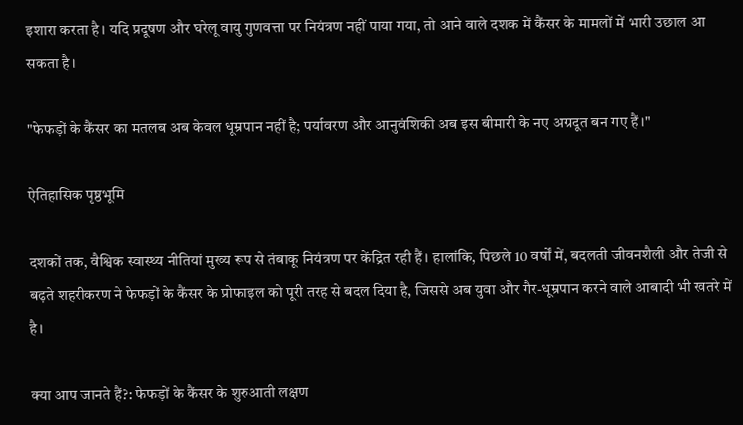इशारा करता है। यदि प्रदूषण और घरेलू वायु गुणवत्ता पर नियंत्रण नहीं पाया गया, तो आने वाले दशक में कैंसर के मामलों में भारी उछाल आ सकता है।

"फेफड़ों के कैंसर का मतलब अब केवल धूम्रपान नहीं है; पर्यावरण और आनुवंशिकी अब इस बीमारी के नए अग्रदूत बन गए हैं।"

ऐतिहासिक पृष्ठभूमि

दशकों तक, वैश्विक स्वास्थ्य नीतियां मुख्य रूप से तंबाकू नियंत्रण पर केंद्रित रही हैं। हालांकि, पिछले 10 वर्षों में, बदलती जीवनशैली और तेजी से बढ़ते शहरीकरण ने फेफड़ों के कैंसर के प्रोफाइल को पूरी तरह से बदल दिया है, जिससे अब युवा और गैर-धूम्रपान करने वाले आबादी भी खतरे में है।

क्या आप जानते हैं?: फेफड़ों के कैंसर के शुरुआती लक्षण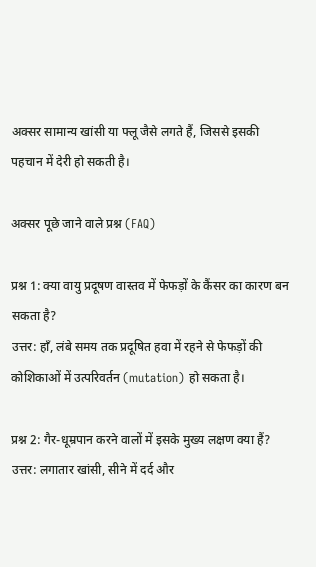अक्सर सामान्य खांसी या फ्लू जैसे लगते हैं, जिससे इसकी पहचान में देरी हो सकती है।

अक्सर पूछे जाने वाले प्रश्न (FAQ)

प्रश्न 1: क्या वायु प्रदूषण वास्तव में फेफड़ों के कैंसर का कारण बन सकता है?
उत्तर: हाँ, लंबे समय तक प्रदूषित हवा में रहने से फेफड़ों की कोशिकाओं में उत्परिवर्तन (mutation) हो सकता है।

प्रश्न 2: गैर-धूम्रपान करने वालों में इसके मुख्य लक्षण क्या हैं?
उत्तर: लगातार खांसी, सीने में दर्द और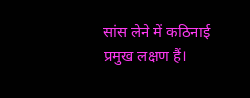सांस लेने में कठिनाई प्रमुख लक्षण हैं।